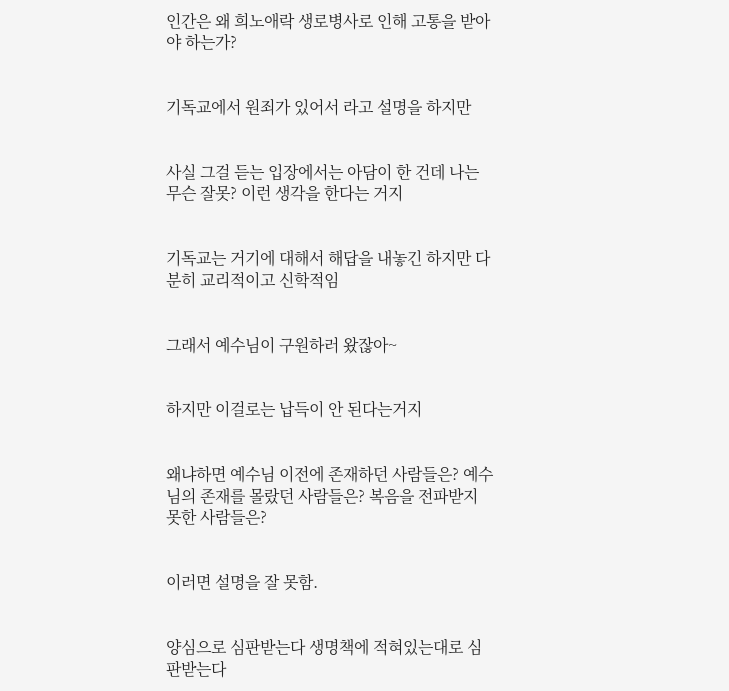인간은 왜 희노애락 생로병사로 인해 고통을 받아야 하는가?


기독교에서 원죄가 있어서 라고 설명을 하지만


사실 그걸 듣는 입장에서는 아담이 한 건데 나는 무슨 잘못? 이런 생각을 한다는 거지


기독교는 거기에 대해서 해답을 내놓긴 하지만 다분히 교리적이고 신학적임


그래서 예수님이 구원하러 왔잖아~


하지만 이걸로는 납득이 안 된다는거지


왜냐하면 예수님 이전에 존재하던 사람들은? 예수님의 존재를 몰랐던 사람들은? 복음을 전파받지 못한 사람들은?


이러면 설명을 잘 못함.


양심으로 심판받는다 생명책에 적혀있는대로 심판받는다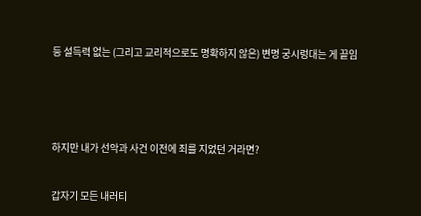등 설득력 없는 (그리고 교리적으로도 명확하지 않은) 변명 궁시렁대는 게 끝임





하지만 내가 선악과 사건 이전에 죄를 지었던 거라면?


갑자기 모든 내러티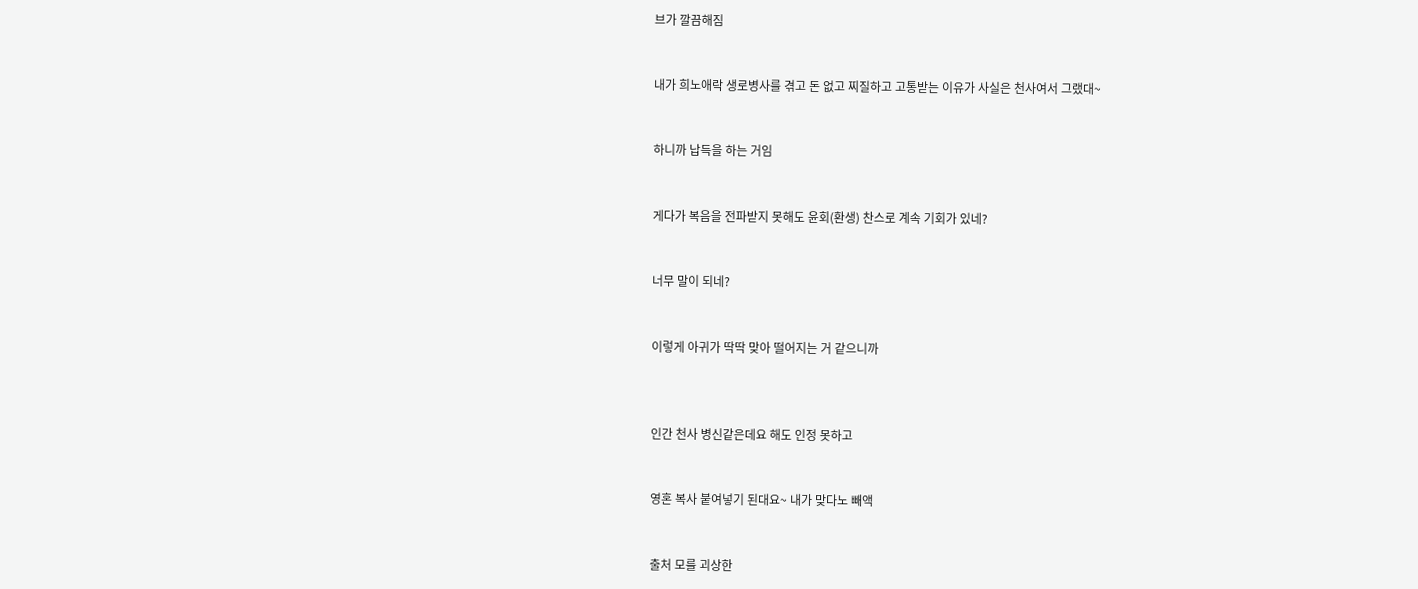브가 깔끔해짐


내가 희노애락 생로병사를 겪고 돈 없고 찌질하고 고통받는 이유가 사실은 천사여서 그랬대~


하니까 납득을 하는 거임


게다가 복음을 전파받지 못해도 윤회(환생) 찬스로 계속 기회가 있네?


너무 말이 되네?


이렇게 아귀가 딱딱 맞아 떨어지는 거 같으니까



인간 천사 병신같은데요 해도 인정 못하고


영혼 복사 붙여넣기 된대요~ 내가 맞다노 빼액


출처 모를 괴상한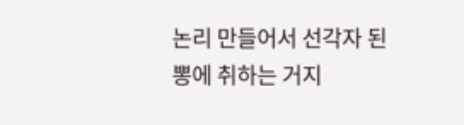논리 만들어서 선각자 된 뽕에 취하는 거지